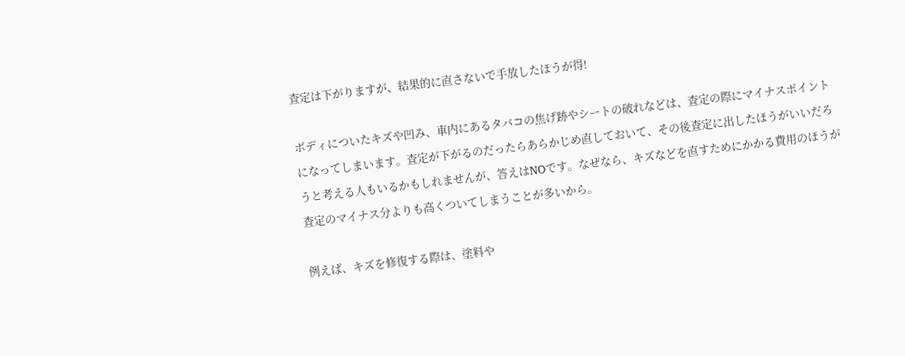査定は下がりますが、結果的に直さないで手放したほうが得!

ボディについたキズや凹み、車内にあるタバコの焦げ跡やシートの破れなどは、査定の際にマイナスポイントになってしまいます。査定が下がるのだったらあらかじめ直しておいて、その後査定に出したほうがいいだろうと考える人もいるかもしれませんが、答えはNOです。なぜなら、キズなどを直すためにかかる費用のほうが査定のマイナス分よりも高くついてしまうことが多いから。

例えば、キズを修復する際は、塗料や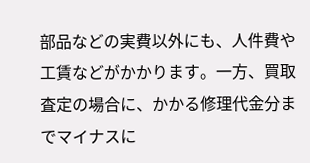部品などの実費以外にも、人件費や工賃などがかかります。一方、買取査定の場合に、かかる修理代金分までマイナスに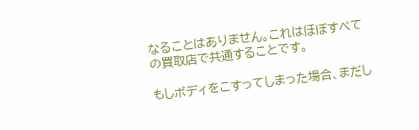なることはありません。これはほぼすべての買取店で共通することです。

もしボディをこすってしまった場合、まだし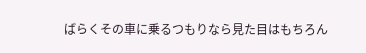ばらくその車に乗るつもりなら見た目はもちろん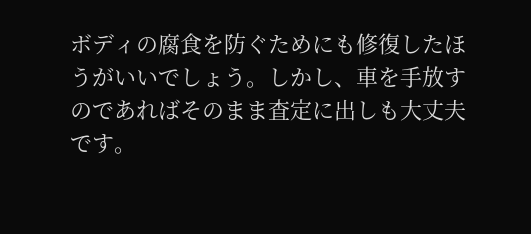ボディの腐食を防ぐためにも修復したほうがいいでしょう。しかし、車を手放すのであればそのまま査定に出しも大丈夫です。